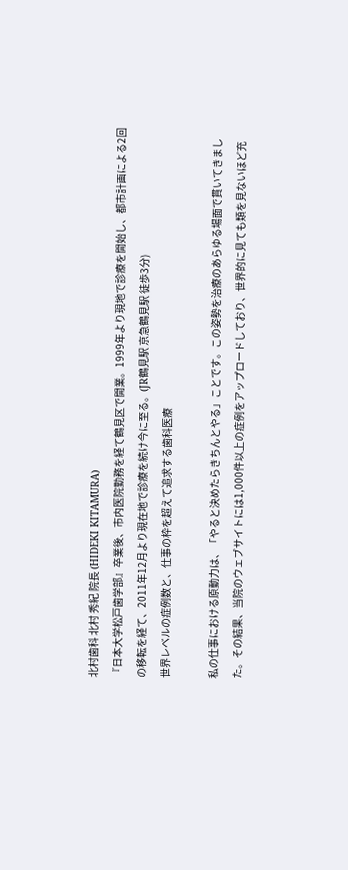北村歯科 北村 秀紀 院長 (HIDEKI KITAMURA)
『日本大学松戸歯学部』卒業後、市内医院勤務を経て鶴見区で開業。1999年より現地で診療を開始し、都市計画による2回の移転を経て、2011年12月より現在地で診療を続け今に至る。(JR鶴見駅 京急鶴見駅 徒歩3分)
世界レベルの症例数と、仕事の枠を超えて追求する歯科医療

私の仕事における原動力は、「やると決めたらきちんとやる」ことです。この姿勢を治療のあらゆる場面で貫いてきました。その結果、当院のウェブサイトには1,000件以上の症例をアップロードしており、世界的に見ても類を見ないほど充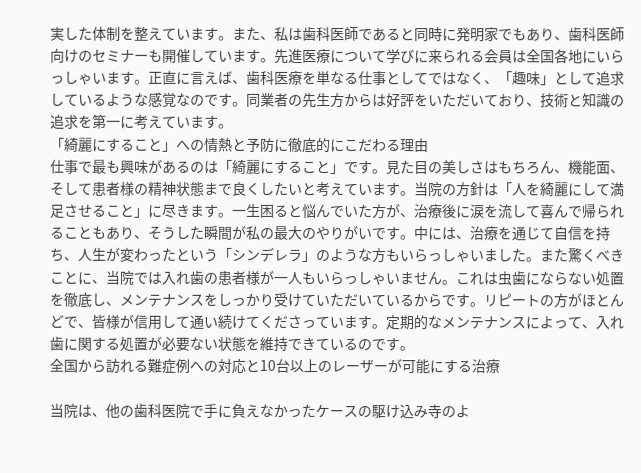実した体制を整えています。また、私は歯科医師であると同時に発明家でもあり、歯科医師向けのセミナーも開催しています。先進医療について学びに来られる会員は全国各地にいらっしゃいます。正直に言えば、歯科医療を単なる仕事としてではなく、「趣味」として追求しているような感覚なのです。同業者の先生方からは好評をいただいており、技術と知識の追求を第一に考えています。
「綺麗にすること」への情熱と予防に徹底的にこだわる理由
仕事で最も興味があるのは「綺麗にすること」です。見た目の美しさはもちろん、機能面、そして患者様の精神状態まで良くしたいと考えています。当院の方針は「人を綺麗にして満足させること」に尽きます。一生困ると悩んでいた方が、治療後に涙を流して喜んで帰られることもあり、そうした瞬間が私の最大のやりがいです。中には、治療を通じて自信を持ち、人生が変わったという「シンデレラ」のような方もいらっしゃいました。また驚くべきことに、当院では入れ歯の患者様が一人もいらっしゃいません。これは虫歯にならない処置を徹底し、メンテナンスをしっかり受けていただいているからです。リピートの方がほとんどで、皆様が信用して通い続けてくださっています。定期的なメンテナンスによって、入れ歯に関する処置が必要ない状態を維持できているのです。
全国から訪れる難症例への対応と10台以上のレーザーが可能にする治療

当院は、他の歯科医院で手に負えなかったケースの駆け込み寺のよ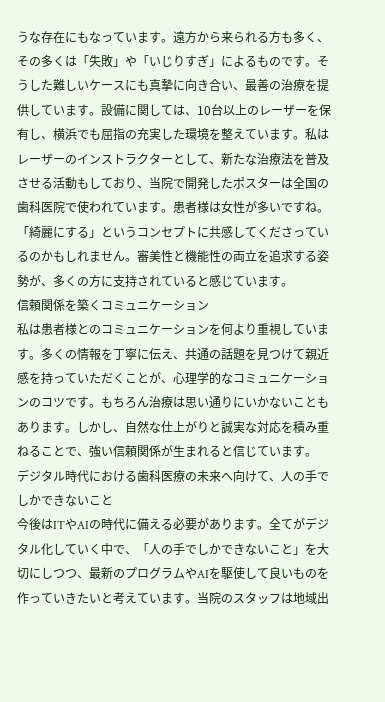うな存在にもなっています。遠方から来られる方も多く、その多くは「失敗」や「いじりすぎ」によるものです。そうした難しいケースにも真摯に向き合い、最善の治療を提供しています。設備に関しては、10台以上のレーザーを保有し、横浜でも屈指の充実した環境を整えています。私はレーザーのインストラクターとして、新たな治療法を普及させる活動もしており、当院で開発したポスターは全国の歯科医院で使われています。患者様は女性が多いですね。「綺麗にする」というコンセプトに共感してくださっているのかもしれません。審美性と機能性の両立を追求する姿勢が、多くの方に支持されていると感じています。
信頼関係を築くコミュニケーション
私は患者様とのコミュニケーションを何より重視しています。多くの情報を丁寧に伝え、共通の話題を見つけて親近感を持っていただくことが、心理学的なコミュニケーションのコツです。もちろん治療は思い通りにいかないこともあります。しかし、自然な仕上がりと誠実な対応を積み重ねることで、強い信頼関係が生まれると信じています。
デジタル時代における歯科医療の未来へ向けて、人の手でしかできないこと
今後はITやAIの時代に備える必要があります。全てがデジタル化していく中で、「人の手でしかできないこと」を大切にしつつ、最新のプログラムやAIを駆使して良いものを作っていきたいと考えています。当院のスタッフは地域出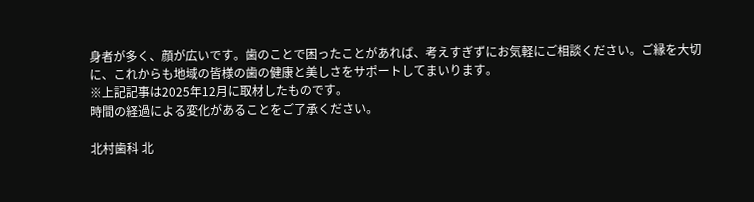身者が多く、顔が広いです。歯のことで困ったことがあれば、考えすぎずにお気軽にご相談ください。ご縁を大切に、これからも地域の皆様の歯の健康と美しさをサポートしてまいります。
※上記記事は2025年12月に取材したものです。
時間の経過による変化があることをご了承ください。

北村歯科 北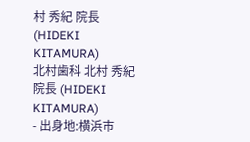村 秀紀 院長 (HIDEKI KITAMURA)
北村歯科 北村 秀紀 院長 (HIDEKI KITAMURA)
- 出身地:横浜市